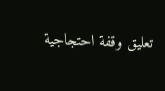تعليق وقفة احتجاجية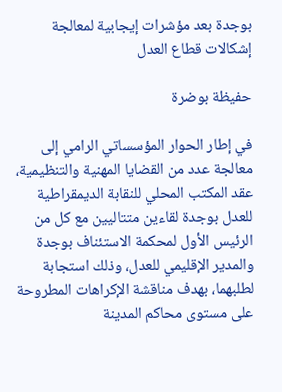بوجدة بعد مؤشرات إيجابية لمعالجة إشكالات قطاع العدل

حفيظة بوضرة

في إطار الحوار المؤسساتي الرامي إلى معالجة عدد من القضايا المهنية والتنظيمية، عقد المكتب المحلي للنقابة الديمقراطية للعدل بوجدة لقاءين متتاليين مع كل من الرئيس الأول لمحكمة الاستئناف بوجدة والمدير الإقليمي للعدل، وذلك استجابة لطلبهما، بهدف مناقشة الإكراهات المطروحة على مستوى محاكم المدينة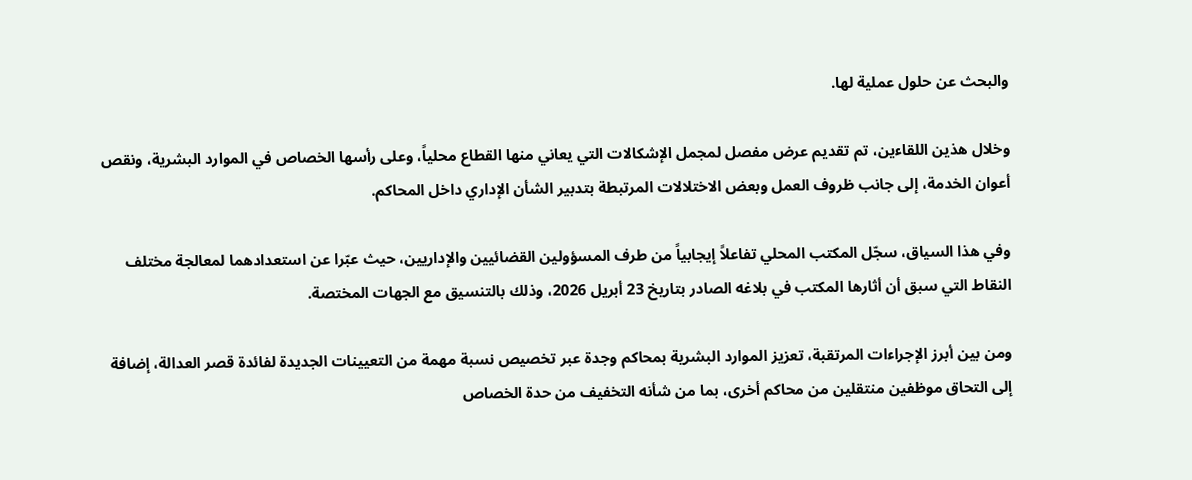والبحث عن حلول عملية لها.

وخلال هذين اللقاءين، تم تقديم عرض مفصل لمجمل الإشكالات التي يعاني منها القطاع محلياً، وعلى رأسها الخصاص في الموارد البشرية، ونقص أعوان الخدمة، إلى جانب ظروف العمل وبعض الاختلالات المرتبطة بتدبير الشأن الإداري داخل المحاكم.

وفي هذا السياق، سجّل المكتب المحلي تفاعلاً إيجابياً من طرف المسؤولين القضائيين والإداريين، حيث عبّرا عن استعدادهما لمعالجة مختلف النقاط التي سبق أن أثارها المكتب في بلاغه الصادر بتاريخ 23 أبريل 2026، وذلك بالتنسيق مع الجهات المختصة.

ومن بين أبرز الإجراءات المرتقبة، تعزيز الموارد البشرية بمحاكم وجدة عبر تخصيص نسبة مهمة من التعيينات الجديدة لفائدة قصر العدالة، إضافة إلى التحاق موظفين منتقلين من محاكم أخرى، بما من شأنه التخفيف من حدة الخصاص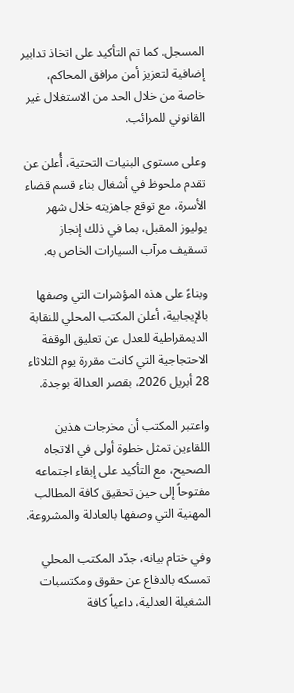المسجل. كما تم التأكيد على اتخاذ تدابير إضافية لتعزيز أمن مرافق المحاكم، خاصة من خلال الحد من الاستغلال غير القانوني للمرائب.

وعلى مستوى البنيات التحتية، أُعلن عن تقدم ملحوظ في أشغال بناء قسم قضاء الأسرة، مع توقع جاهزيته خلال شهر يوليوز المقبل، بما في ذلك إنجاز تسقيف مرآب السيارات الخاص به.

وبناءً على هذه المؤشرات التي وصفها بالإيجابية، أعلن المكتب المحلي للنقابة الديمقراطية للعدل عن تعليق الوقفة الاحتجاجية التي كانت مقررة يوم الثلاثاء 28 أبريل 2026، بقصر العدالة بوجدة.

واعتبر المكتب أن مخرجات هذين اللقاءين تمثل خطوة أولى في الاتجاه الصحيح، مع التأكيد على إبقاء اجتماعه مفتوحاً إلى حين تحقيق كافة المطالب المهنية التي وصفها بالعادلة والمشروعة.

وفي ختام بيانه، جدّد المكتب المحلي تمسكه بالدفاع عن حقوق ومكتسبات الشغيلة العدلية، داعياً كافة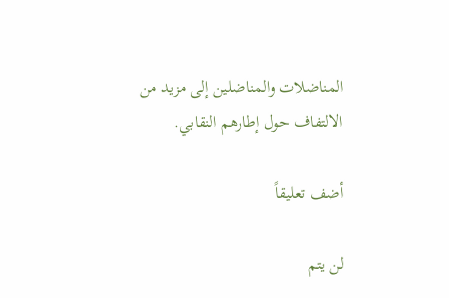المناضلات والمناضلين إلى مزيد من الالتفاف حول إطارهم النقابي.

أضف تعليقاً

لن يتم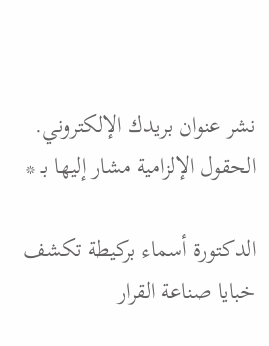نشر عنوان بريدك الإلكتروني. الحقول الإلزامية مشار إليها بـ *

الدكتورة أسماء بركيطة تكشف خبايا صناعة القرار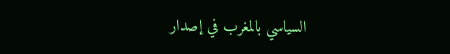السياسي بالمغرب في إصدار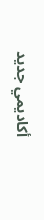أكاديمي جديد